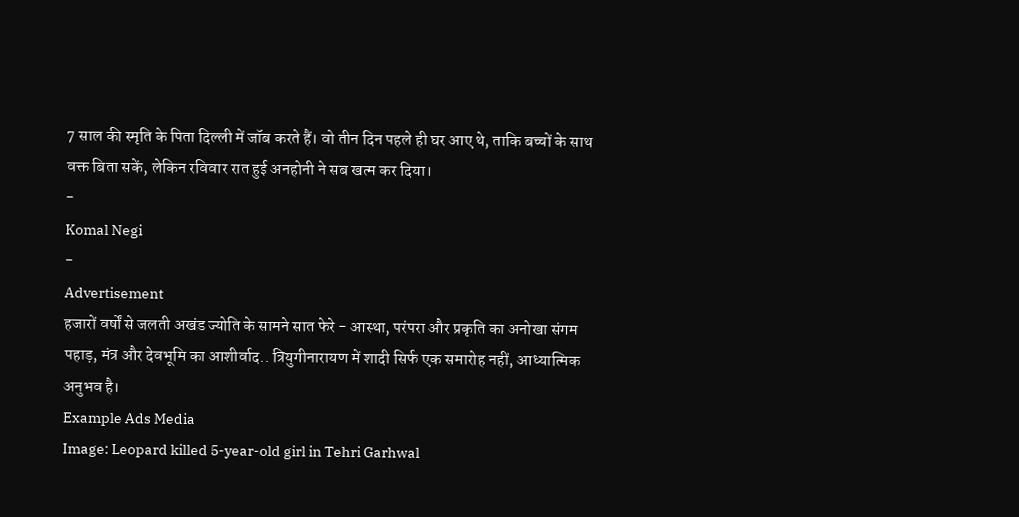7 साल की स्मृति के पिता दिल्ली में जॉब करते हैं। वो तीन दिन पहले ही घर आए थे, ताकि बच्चों के साथ वक्त बिता सकें, लेकिन रविवार रात हुई अनहोनी ने सब खत्म कर दिया।
-
Komal Negi
-
Advertisement
हजारों वर्षों से जलती अखंड ज्योति के सामने सात फेरे - आस्था, परंपरा और प्रकृति का अनोखा संगम
पहाड़, मंत्र और देवभूमि का आशीर्वाद.. त्रियुगीनारायण में शादी सिर्फ एक समारोह नहीं, आध्यात्मिक अनुभव है।
Example Ads Media
Image: Leopard killed 5-year-old girl in Tehri Garhwal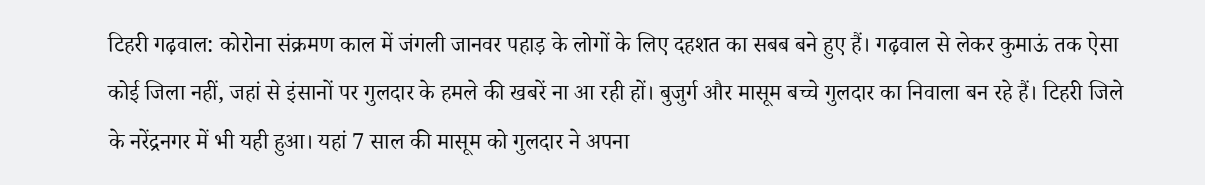टिहरी गढ़वाल: कोरोना संक्रमण काल में जंगली जानवर पहाड़ के लोगों के लिए दहशत का सबब बने हुए हैं। गढ़वाल से लेकर कुमाऊं तक ऐसा कोई जिला नहीं, जहां से इंसानों पर गुलदार के हमले की खबरें ना आ रही हों। बुजुर्ग और मासूम बच्चे गुलदार का निवाला बन रहे हैं। टिहरी जिले के नरेंद्रनगर में भी यही हुआ। यहां 7 साल की मासूम को गुलदार ने अपना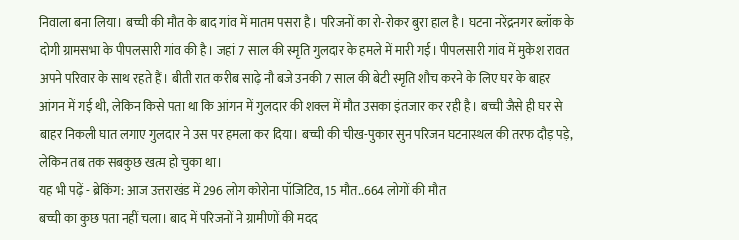निवाला बना लिया। बच्ची की मौत के बाद गांव में मातम पसरा है। परिजनों का रो-रोकर बुरा हाल है। घटना नरेंद्रनगर ब्लॉक के दोगी ग्रामसभा के पीपलसारी गांव की है। जहां 7 साल की स्मृति गुलदार के हमले में मारी गई। पीपलसारी गांव में मुकेश रावत अपने परिवार के साथ रहते हैं। बीती रात करीब साढ़े नौ बजे उनकी 7 साल की बेटी स्मृति शौच करने के लिए घर के बाहर आंगन में गई थी, लेकिन किसे पता था कि आंगन में गुलदार की शक्ल में मौत उसका इंतजार कर रही है। बच्ची जैसे ही घर से बाहर निकली घात लगाए गुलदार ने उस पर हमला कर दिया। बच्ची की चीख-पुकार सुन परिजन घटनास्थल की तरफ दौड़ पड़े, लेकिन तब तक सबकुछ खत्म हो चुका था।
यह भी पढ़ें - ब्रेकिंग: आज उत्तराखंड में 296 लोग कोरोना पॉजिटिव, 15 मौत..664 लोगों की मौत
बच्ची का कुछ पता नहीं चला। बाद में परिजनों ने ग्रामीणों की मदद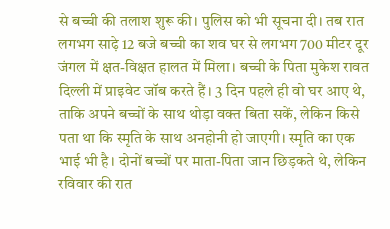से बच्ची की तलाश शुरू की। पुलिस को भी सूचना दी। तब रात लगभग साढ़े 12 बजे बच्ची का शव घर से लगभग 700 मीटर दूर जंगल में क्षत-विक्षत हालत में मिला। बच्ची के पिता मुकेश रावत दिल्ली में प्राइवेट जॉब करते हैं। 3 दिन पहले ही वो घर आए थे, ताकि अपने बच्चों के साथ थोड़ा वक्त बिता सकें, लेकिन किसे पता था कि स्मृति के साथ अनहोनी हो जाएगी। स्मृति का एक भाई भी है। दोनों बच्चों पर माता-पिता जान छिड़कते थे, लेकिन रविवार की रात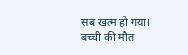सब खत्म हो गया। बच्ची की मौत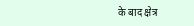के बाद क्षेत्र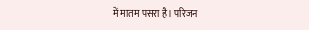में मातम पसरा है। परिजन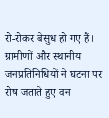रो-रोकर बेसुध हो गए हैं। ग्रामीणों और स्थानीय जनप्रतिनिधियों ने घटना पर रोष जताते हुए वन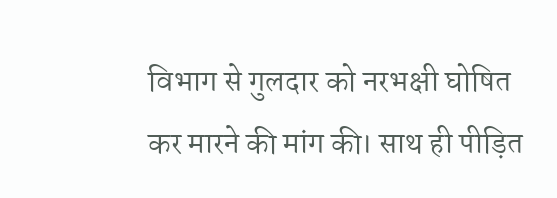विभाग से गुलदार को नरभक्षी घोषित कर मारने की मांग की। साथ ही पीड़ित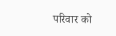परिवार को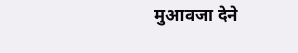मुआवजा देने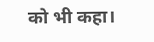को भी कहा।